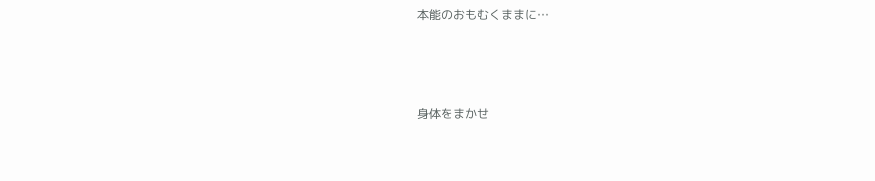本能のおもむくままに…



身体をまかせ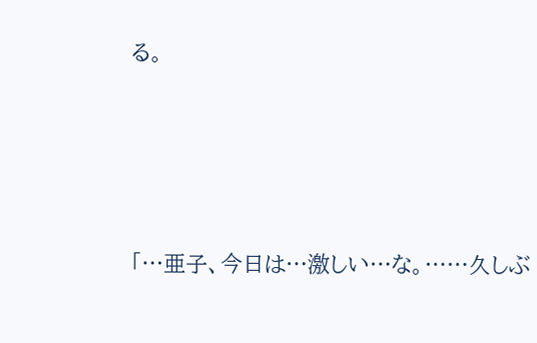る。





「…亜子、今日は…激しい…な。……久しぶ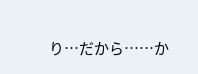り…だから……か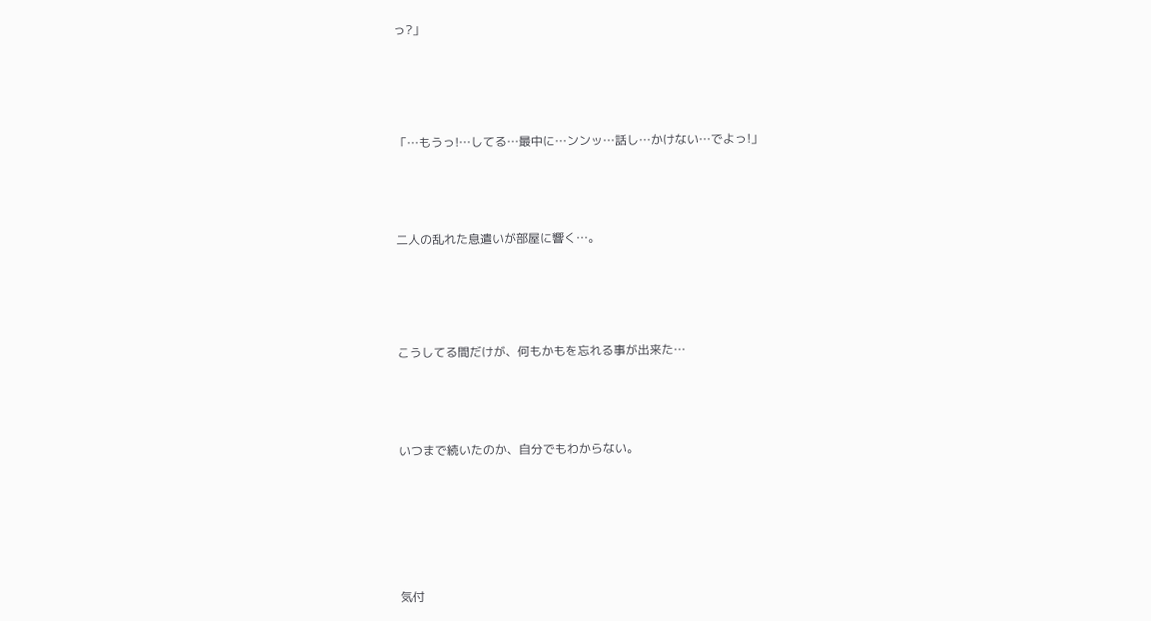っ?」






「…もうっ!…してる…最中に…ンンッ…話し…かけない…でよっ!」





二人の乱れた息遣いが部屋に響く…。






こうしてる間だけが、何もかもを忘れる事が出来た…





いつまで続いたのか、自分でもわからない。








気付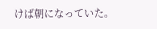けば朝になっていた。